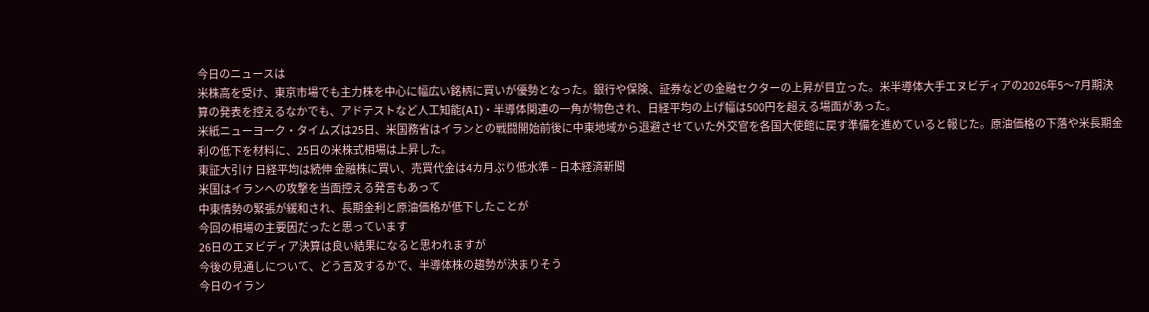今日のニュースは
米株高を受け、東京市場でも主力株を中心に幅広い銘柄に買いが優勢となった。銀行や保険、証券などの金融セクターの上昇が目立った。米半導体大手エヌビディアの2026年5〜7月期決算の発表を控えるなかでも、アドテストなど人工知能(AI)・半導体関連の一角が物色され、日経平均の上げ幅は500円を超える場面があった。
米紙ニューヨーク・タイムズは25日、米国務省はイランとの戦闘開始前後に中東地域から退避させていた外交官を各国大使館に戻す準備を進めていると報じた。原油価格の下落や米長期金利の低下を材料に、25日の米株式相場は上昇した。
東証大引け 日経平均は続伸 金融株に買い、売買代金は4カ月ぶり低水準 – 日本経済新聞
米国はイランへの攻撃を当面控える発言もあって
中東情勢の緊張が緩和され、長期金利と原油価格が低下したことが
今回の相場の主要因だったと思っています
26日のエヌビディア決算は良い結果になると思われますが
今後の見通しについて、どう言及するかで、半導体株の趨勢が決まりそう
今日のイラン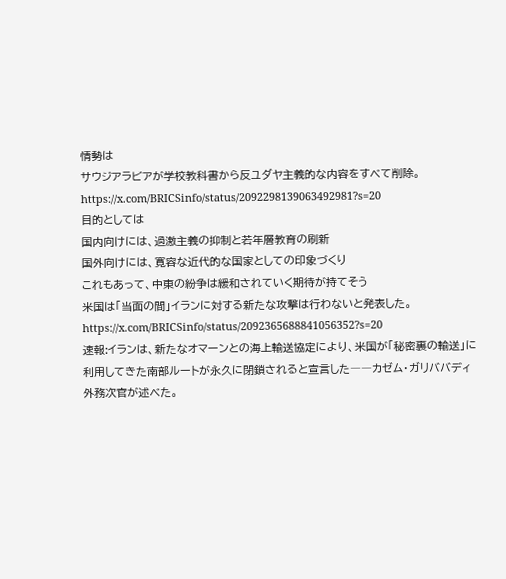情勢は
サウジアラビアが学校教科書から反ユダヤ主義的な内容をすべて削除。
https://x.com/BRICSinfo/status/2092298139063492981?s=20
目的としては
国内向けには、過激主義の抑制と若年層教育の刷新
国外向けには、寛容な近代的な国家としての印象づくり
これもあって、中東の紛争は緩和されていく期待が持てそう
米国は「当面の間」イランに対する新たな攻撃は行わないと発表した。
https://x.com/BRICSinfo/status/2092365688841056352?s=20
速報:イランは、新たなオマーンとの海上輸送協定により、米国が「秘密裏の輸送」に利用してきた南部ルートが永久に閉鎖されると宣言した――カゼム・ガリババディ外務次官が述べた。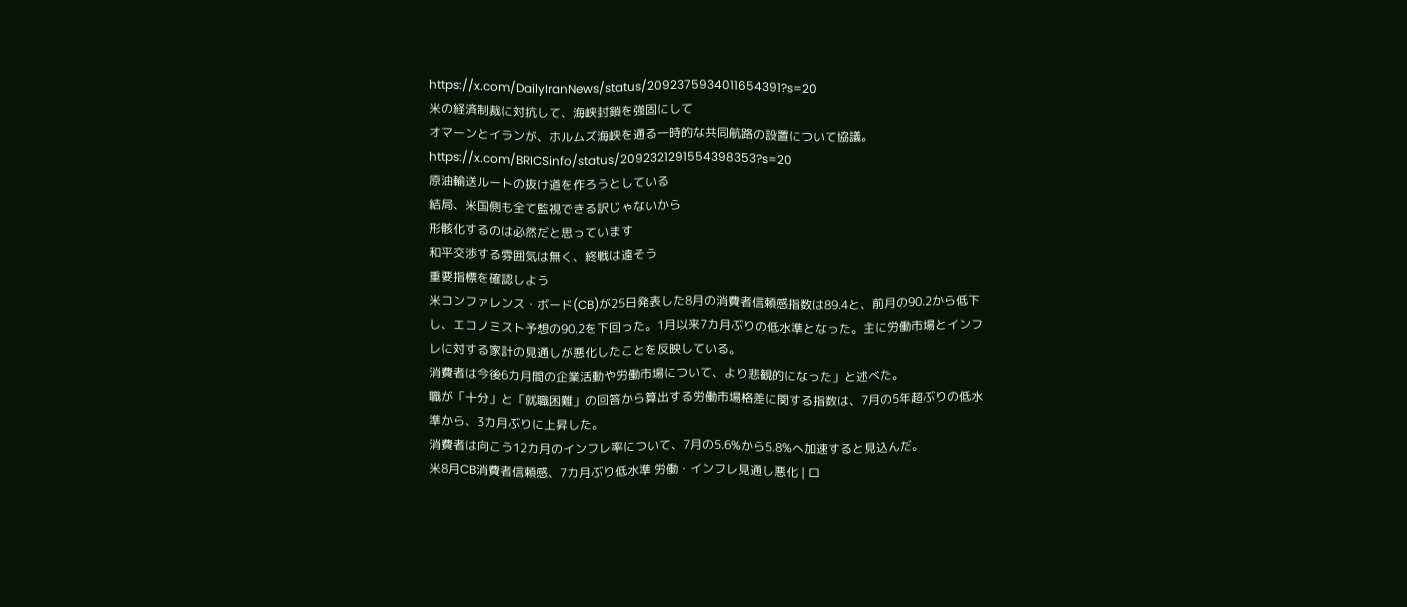https://x.com/DailyIranNews/status/2092375934011654391?s=20
米の経済制裁に対抗して、海峡封鎖を強固にして
オマーンとイランが、ホルムズ海峡を通る一時的な共同航路の設置について協議。
https://x.com/BRICSinfo/status/2092321291554398353?s=20
原油輸送ルートの抜け道を作ろうとしている
結局、米国側も全て監視できる訳じゃないから
形骸化するのは必然だと思っています
和平交渉する雰囲気は無く、終戦は遠そう
重要指標を確認しよう
米コンファレンス・ボード(CB)が25日発表した8月の消費者信頼感指数は89.4と、前月の90.2から低下し、エコノミスト予想の90.2を下回った。1月以来7カ月ぶりの低水準となった。主に労働市場とインフレに対する家計の見通しが悪化したことを反映している。
消費者は今後6カ月間の企業活動や労働市場について、より悲観的になった」と述べた。
職が「十分」と「就職困難」の回答から算出する労働市場格差に関する指数は、7月の5年超ぶりの低水準から、3カ月ぶりに上昇した。
消費者は向こう12カ月のインフレ率について、7月の5.6%から5.8%へ加速すると見込んだ。
米8月CB消費者信頼感、7カ月ぶり低水準 労働・インフレ見通し悪化 | ロ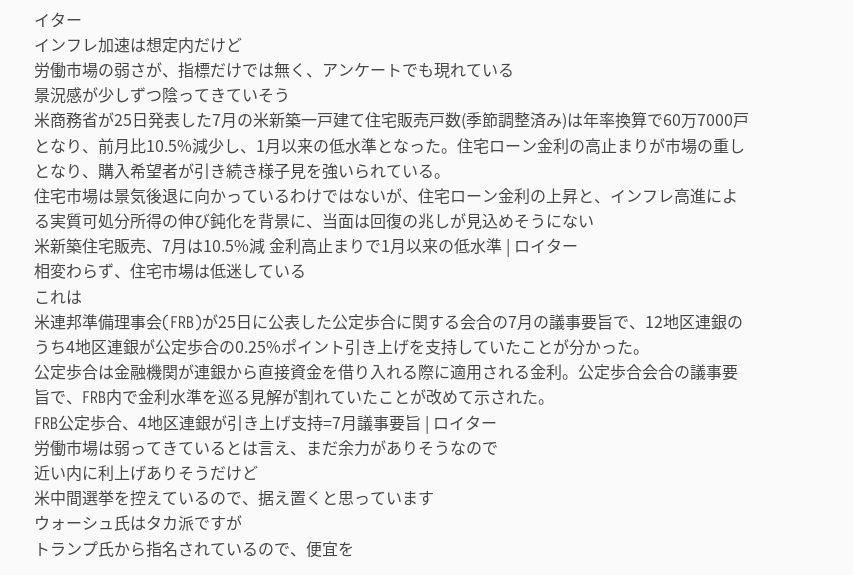イター
インフレ加速は想定内だけど
労働市場の弱さが、指標だけでは無く、アンケートでも現れている
景況感が少しずつ陰ってきていそう
米商務省が25日発表した7月の米新築一戸建て住宅販売戸数(季節調整済み)は年率換算で60万7000戸となり、前月比10.5%減少し、1月以来の低水準となった。住宅ローン金利の高止まりが市場の重しとなり、購入希望者が引き続き様子見を強いられている。
住宅市場は景気後退に向かっているわけではないが、住宅ローン金利の上昇と、インフレ高進による実質可処分所得の伸び鈍化を背景に、当面は回復の兆しが見込めそうにない
米新築住宅販売、7月は10.5%減 金利高止まりで1月以来の低水準 | ロイター
相変わらず、住宅市場は低迷している
これは
米連邦準備理事会(FRB)が25日に公表した公定歩合に関する会合の7月の議事要旨で、12地区連銀のうち4地区連銀が公定歩合の0.25%ポイント引き上げを支持していたことが分かった。
公定歩合は金融機関が連銀から直接資金を借り入れる際に適用される金利。公定歩合会合の議事要旨で、FRB内で金利水準を巡る見解が割れていたことが改めて示された。
FRB公定歩合、4地区連銀が引き上げ支持=7月議事要旨 | ロイター
労働市場は弱ってきているとは言え、まだ余力がありそうなので
近い内に利上げありそうだけど
米中間選挙を控えているので、据え置くと思っています
ウォーシュ氏はタカ派ですが
トランプ氏から指名されているので、便宜を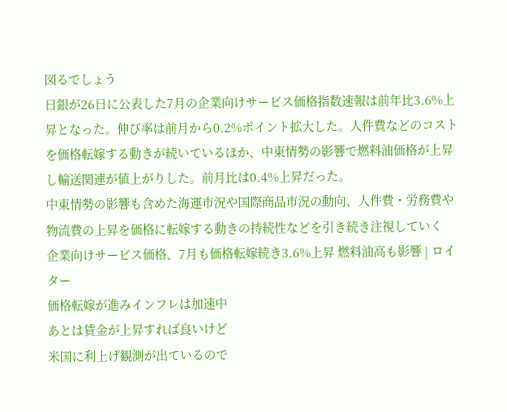図るでしょう
日銀が26日に公表した7月の企業向けサービス価格指数速報は前年比3.6%上昇となった。伸び率は前月から0.2%ポイント拡大した。人件費などのコストを価格転嫁する動きが続いているほか、中東情勢の影響で燃料油価格が上昇し輸送関連が値上がりした。前月比は0.4%上昇だった。
中東情勢の影響も含めた海運市況や国際商品市況の動向、人件費・労務費や物流費の上昇を価格に転嫁する動きの持続性などを引き続き注視していく
企業向けサービス価格、7月も価格転嫁続き3.6%上昇 燃料油高も影響 | ロイター
価格転嫁が進みインフレは加速中
あとは賃金が上昇すれば良いけど
米国に利上げ観測が出ているので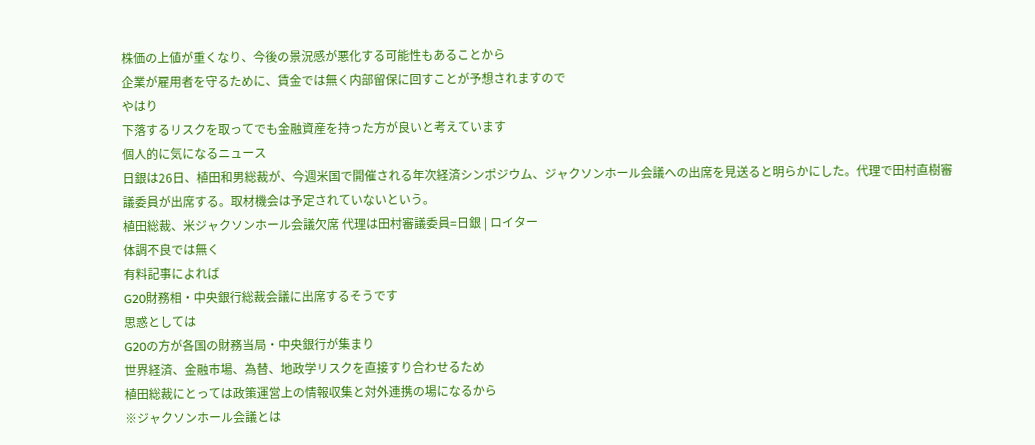株価の上値が重くなり、今後の景況感が悪化する可能性もあることから
企業が雇用者を守るために、賃金では無く内部留保に回すことが予想されますので
やはり
下落するリスクを取ってでも金融資産を持った方が良いと考えています
個人的に気になるニュース
日銀は26日、植田和男総裁が、今週米国で開催される年次経済シンポジウム、ジャクソンホール会議への出席を見送ると明らかにした。代理で田村直樹審議委員が出席する。取材機会は予定されていないという。
植田総裁、米ジャクソンホール会議欠席 代理は田村審議委員=日銀 | ロイター
体調不良では無く
有料記事によれば
G20財務相・中央銀行総裁会議に出席するそうです
思惑としては
G20の方が各国の財務当局・中央銀行が集まり
世界経済、金融市場、為替、地政学リスクを直接すり合わせるため
植田総裁にとっては政策運営上の情報収集と対外連携の場になるから
※ジャクソンホール会議とは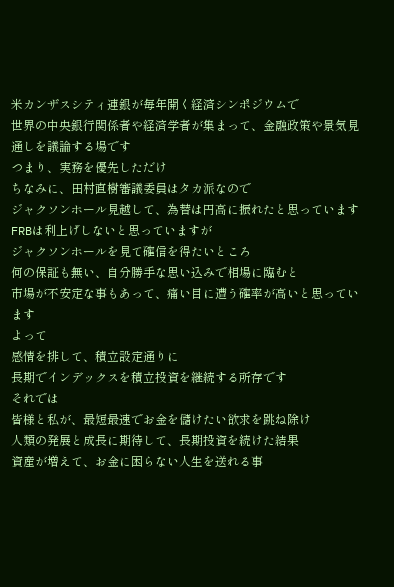米カンザスシティ連銀が毎年開く経済シンポジウムで
世界の中央銀行関係者や経済学者が集まって、金融政策や景気見通しを議論する場です
つまり、実務を優先しただけ
ちなみに、田村直樹審議委員はタカ派なので
ジャクソンホール見越して、為替は円高に振れたと思っています
FRBは利上げしないと思っていますが
ジャクソンホールを見て確信を得たいところ
何の保証も無い、自分勝手な思い込みで相場に臨むと
市場が不安定な事もあって、痛い目に遭う確率が高いと思っています
よって
感情を排して、積立設定通りに
長期でインデックスを積立投資を継続する所存です
それでは
皆様と私が、最短最速でお金を儲けたい欲求を跳ね除け
人類の発展と成長に期待して、長期投資を続けた結果
資産が増えて、お金に困らない人生を送れる事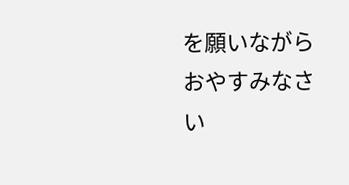を願いながら
おやすみなさい